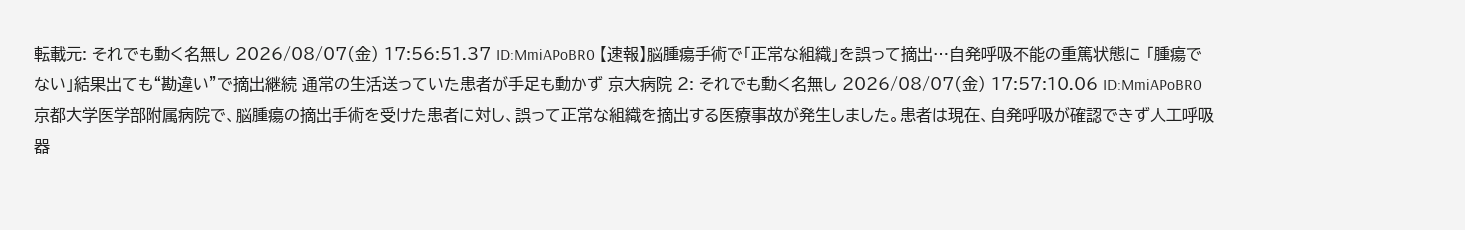転載元: それでも動く名無し 2026/08/07(金) 17:56:51.37 ID:MmiAPoBR0 【速報】脳腫瘍手術で「正常な組織」を誤って摘出…自発呼吸不能の重篤状態に 「腫瘍でない」結果出ても“勘違い”で摘出継続 通常の生活送っていた患者が手足も動かず 京大病院 2: それでも動く名無し 2026/08/07(金) 17:57:10.06 ID:MmiAPoBR0 京都大学医学部附属病院で、脳腫瘍の摘出手術を受けた患者に対し、誤って正常な組織を摘出する医療事故が発生しました。患者は現在、自発呼吸が確認できず人工呼吸器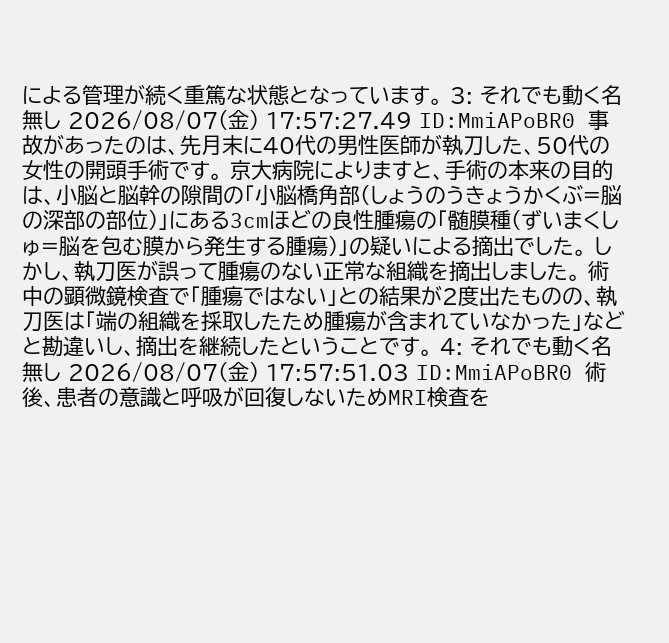による管理が続く重篤な状態となっています。 3: それでも動く名無し 2026/08/07(金) 17:57:27.49 ID:MmiAPoBR0 事故があったのは、先月末に40代の男性医師が執刀した、50代の女性の開頭手術です。 京大病院によりますと、手術の本来の目的は、小脳と脳幹の隙間の「小脳橋角部(しょうのうきょうかくぶ=脳の深部の部位)」にある3cmほどの良性腫瘍の「髄膜種(ずいまくしゅ=脳を包む膜から発生する腫瘍)」の疑いによる摘出でした。 しかし、執刀医が誤って腫瘍のない正常な組織を摘出しました。 術中の顕微鏡検査で「腫瘍ではない」との結果が2度出たものの、執刀医は「端の組織を採取したため腫瘍が含まれていなかった」などと勘違いし、摘出を継続したということです。 4: それでも動く名無し 2026/08/07(金) 17:57:51.03 ID:MmiAPoBR0 術後、患者の意識と呼吸が回復しないためMRI検査を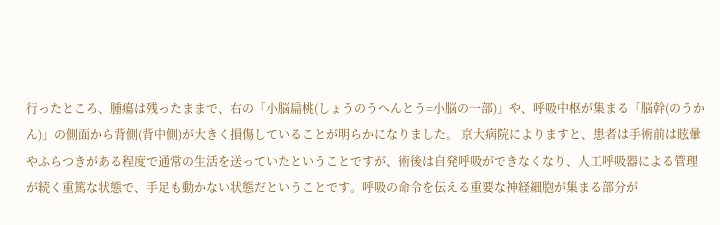行ったところ、腫瘍は残ったままで、右の「小脳扁桃(しょうのうへんとう=小脳の一部)」や、呼吸中枢が集まる「脳幹(のうかん)」の側面から背側(背中側)が大きく損傷していることが明らかになりました。 京大病院によりますと、患者は手術前は眩暈やふらつきがある程度で通常の生活を送っていたということですが、術後は自発呼吸ができなくなり、人工呼吸器による管理が続く重篤な状態で、手足も動かない状態だということです。呼吸の命令を伝える重要な神経細胞が集まる部分が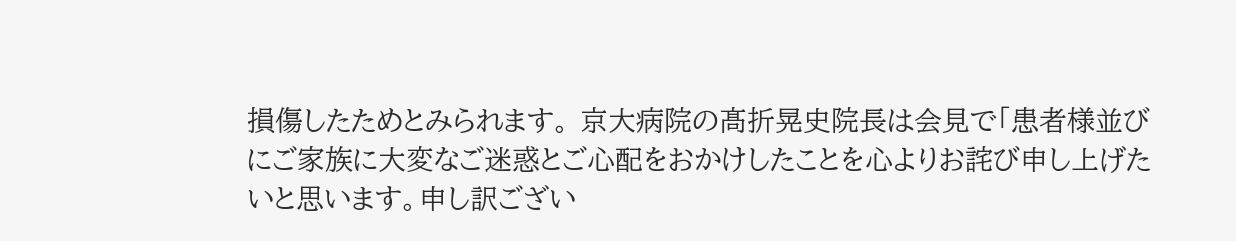損傷したためとみられます。 京大病院の髙折晃史院長は会見で「患者様並びにご家族に大変なご迷惑とご心配をおかけしたことを心よりお詫び申し上げたいと思います。申し訳ござい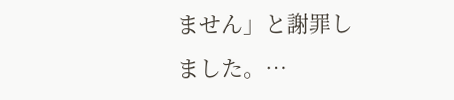ません」と謝罪しました。…